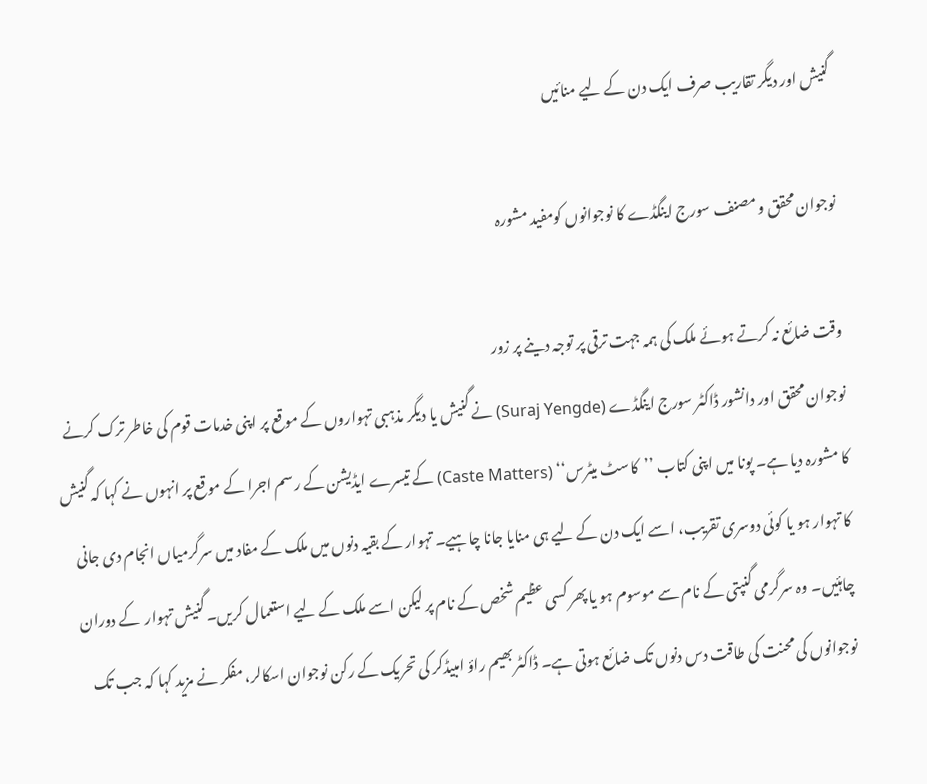گنیش اور دیگر تقاریب صرف ایک دن کے لیے منائیں

نوجوان محقق و مصنف سورج اینگڈے کا نوجوانوں کومفید مشورہ

وقت ضائع نہ کرتے ہوئے ملک کی ہمہ جہت ترقی پر توجہ دینے پر زور
نوجوان محقق اور دانشور ڈاکٹر سورج اینگڈے (Suraj Yengde) نے گنیش یا دیگر مذہبی تہواروں کے موقع پر اپنی خدمات قوم کی خاطر ترک کرنے کا مشورہ دیا ہے۔ پونا میں اپنی کتاب ’’کاسٹ میٹرس‘‘ (Caste Matters) کے تیسرے ایڈیشن کے رسم اجرا کے موقع پر انہوں نے کہا کہ گنیش کا تہوار ہو یا کوئی دوسری تقریب، اسے ایک دن کے لیے ہی منایا جانا چاہیے۔ تہوار کے بقیہ دنوں میں ملک کے مفاد میں سرگرمیاں انجام دی جانی چاہئیں۔ وہ سرگرمی گنپتی کے نام سے موسوم ہو یا پھر کسی عظیم شخص کے نام پر لیکن اسے ملک کے لیے استعمال کریں۔ گنیش تہوار  کے دوران نوجوانوں کی محنت کی طاقت دس دنوں تک ضائع ہوتی ہے۔ ڈاکٹر بھیم راؤ امبیڈکر کی تحریک کے رکن نوجوان اسکالر، مفکر نے مزید کہا کہ جب تک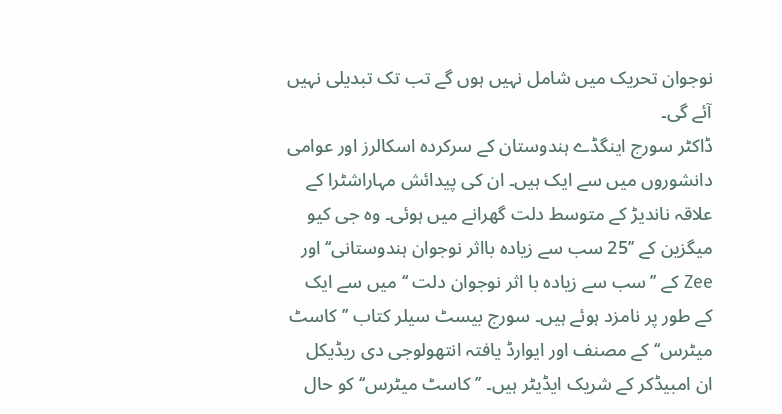نوجوان تحریک میں شامل نہیں ہوں گے تب تک تبدیلی نہیں آئے گی۔
ڈاکٹر سورج اینگڈے ہندوستان کے سرکردہ اسکالرز اور عوامی دانشوروں میں سے ایک ہیں۔ ان کی پیدائش مہاراشٹرا کے علاقہ ناندیڑ کے متوسط دلت گھرانے میں ہوئی۔ وہ جی کیو میگزین کے ’’25 سب سے زیادہ بااثر نوجوان ہندوستانی‘‘ اور Zee کے ’’سب سے زیادہ با اثر نوجوان دلت ‘‘ میں سے ایک کے طور پر نامزد ہوئے ہیں۔ سورج بیسٹ سیلر کتاب ’’کاسٹ میٹرس‘‘ کے مصنف اور ایوارڈ یافتہ انتھولوجی دی ریڈیکل ان امبیڈکر کے شریک ایڈیٹر ہیں۔ ’’کاسٹ میٹرس‘‘ کو حال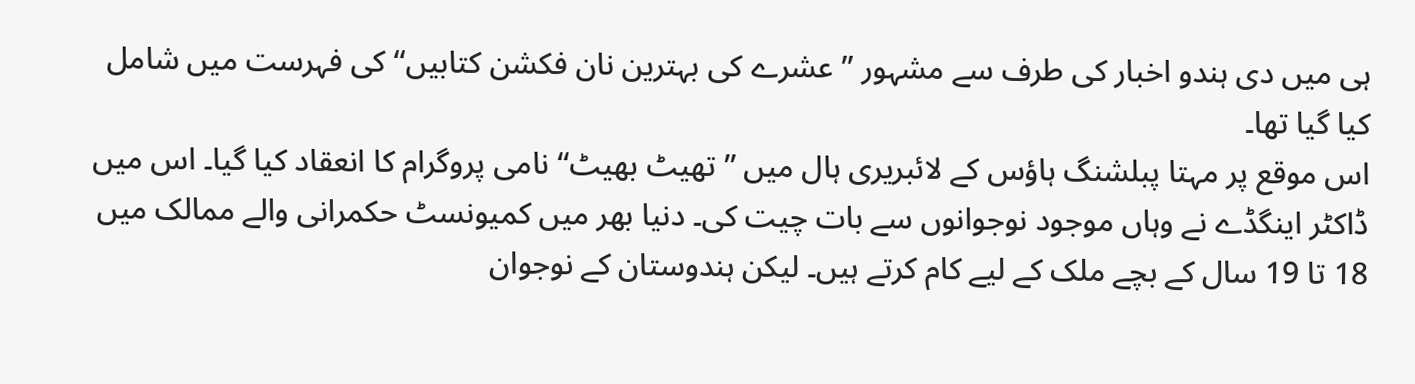ہی میں دی ہندو اخبار کی طرف سے مشہور ’’عشرے کی بہترین نان فکشن کتابیں‘‘ کی فہرست میں شامل کیا گیا تھا۔
اس موقع پر مہتا پبلشنگ ہاؤس کے لائبریری ہال میں ’’تھیٹ بھیٹ‘‘ نامی پروگرام کا انعقاد کیا گیا۔ اس میں ڈاکٹر اینگڈے نے وہاں موجود نوجوانوں سے بات چیت کی۔ دنیا بھر میں کمیونسٹ حکمرانی والے ممالک میں 18 تا 19 سال کے بچے ملک کے لیے کام کرتے ہیں۔ لیکن ہندوستان کے نوجوان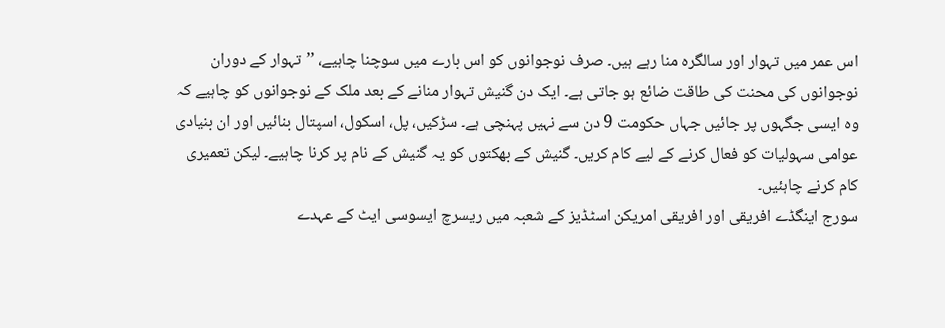اس عمر میں تہوار اور سالگرہ منا رہے ہیں۔ صرف نوجوانوں کو اس بارے میں سوچنا چاہیے، ’’تہوار کے دوران نوجوانوں کی محنت کی طاقت ضائع ہو جاتی ہے۔ ایک دن گنیش تہوار منانے کے بعد ملک کے نوجوانوں کو چاہیے کہ وہ ایسی جگہوں پر جائیں جہاں حکومت 9 دن سے نہیں پہنچی ہے۔ سڑکیں، پل، اسکول، اسپتال بنائیں اور ان بنیادی عوامی سہولیات کو فعال کرنے کے لیے کام کریں۔ گنیش کے بھکتوں کو یہ گنیش کے نام پر کرنا چاہیے۔ لیکن تعمیری کام کرنے چاہئیں۔
سورج اینگڈے افریقی اور افریقی امریکن اسٹڈیز کے شعبہ میں ریسرچ ایسوسی ایٹ کے عہدے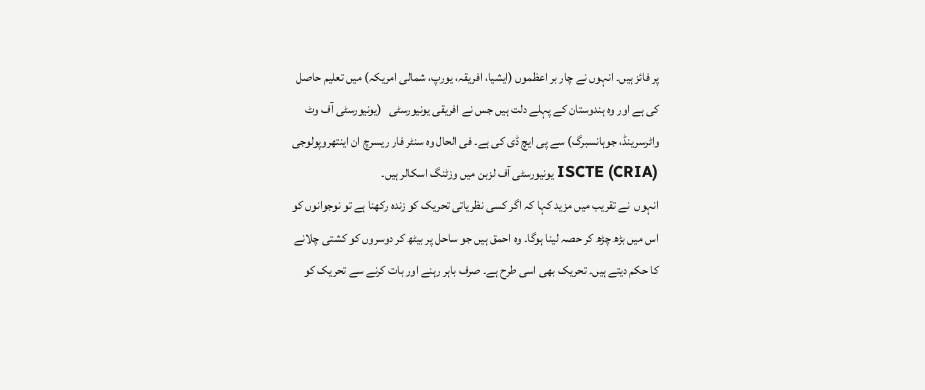پر فائز ہیں۔ انہوں نے چار بر اعظموں (ایشیا، افریقہ، یورپ، شمالی امریکہ) میں تعلیم حاصل کی ہے اور وہ ہندوستان کے پہلے دلت ہیں جس نے افریقی یونیورسٹی   (یونیورسٹی آف وٹ واٹرسرینڈ، جوہانسبرگ) سے پی ایچ ڈی کی ہے۔ فی الحال وہ سنٹر فار ریسرچ ان اینتھروپولوجی (CRIA) ISCTE یونیورسٹی آف لزبن میں وزٹنگ اسکالر ہیں۔
انہوں  نے تقریب میں مزید کہا کہ اگر کسی نظریاتی تحریک کو زندہ رکھنا ہے تو نوجوانوں کو اس میں بڑھ چڑھ کر حصہ لینا ہوگا۔ وہ احمق ہیں جو ساحل پر بیٹھ کر دوسروں کو کشتی چلانے کا حکم دیتے ہیں۔ تحریک بھی اسی طرح ہے۔ صرف باہر رہنے اور بات کرنے سے تحریک کو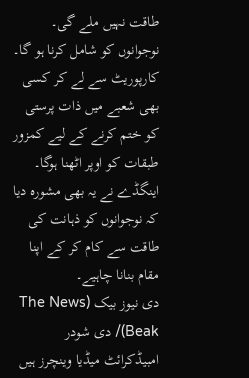طاقت نہیں ملے گی۔ نوجوانوں کو شامل کرنا ہو گا۔ کارپوریٹ سے لے کر کسی بھی شعبے میں ذات پرستی کو ختم کرنے کے لیے کمزور طبقات کو اوپر اٹھنا ہوگا۔ اینگڈے نے یہ بھی مشورہ دیا کہ نوجوانوں کو ذہانت کی طاقت سے کام کر کے اپنا مقام بنانا چاہیے۔
دی نیوز بیک (The News Beak)/ دی شودر امبیڈکرائٹ میڈیا وینچرز ہیں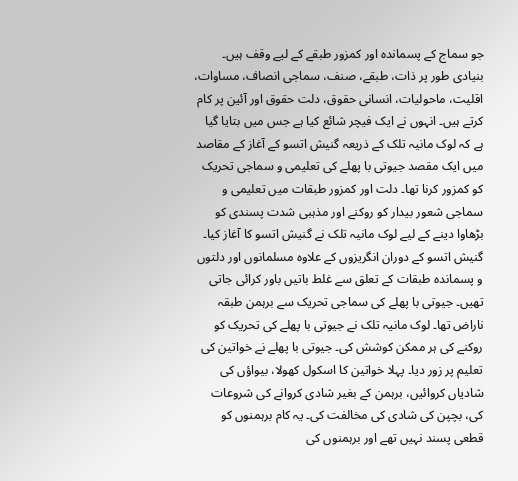جو سماج کے پسماندہ اور کمزور طبقے کے لیے وقف ہیں۔ بنیادی طور پر ذات، طبقے، صنف، سماجی انصاف، مساوات، اقلیت، ماحولیات، انسانی حقوق، دلت حقوق اور آئین پر کام کرتے ہیں۔ انہوں نے ایک فیچر شائع کیا ہے جس میں بتایا گیا ہے کہ لوک مانیہ تلک کے ذریعہ گنیش اتسو کے آغاز کے مقاصد میں ایک مقصد جیوتی با پھلے کی تعلیمی و سماجی تحریک کو کمزور کرنا تھا۔ دلت اور کمزور طبقات میں تعلیمی و سماجی شعور بیدار کو روکنے اور مذہبی شدت پسندی کو بڑھاوا دینے کے لیے لوک مانیہ تلک نے گنیش اتسو کا آغاز کیا۔ گنیش اتسو کے دوران انگریزوں کے علاوہ مسلمانوں اور دلتوں و پسماندہ طبقات کے تعلق سے غلط باتیں باور کرائی جاتی تھیں۔ جیوتی با پھلے کی سماجی تحریک سے برہمن طبقہ ناراض تھا۔ لوک مانیہ تلک نے جیوتی با پھلے کی تحریک کو روکنے کی ہر ممکن کوشش کی۔ جیوتی با پھلے نے خواتین کی تعلیم پر زور دیا۔ پہلا خواتین کا اسکول کھولا، بیواؤں کی شادیاں کروائیں، برہمن کے بغیر شادی کروانے کی شروعات کی، بچپن کی شادی کی مخالفت کی۔ یہ کام برہمنوں کو قطعی پسند نہیں تھے اور برہمنوں کی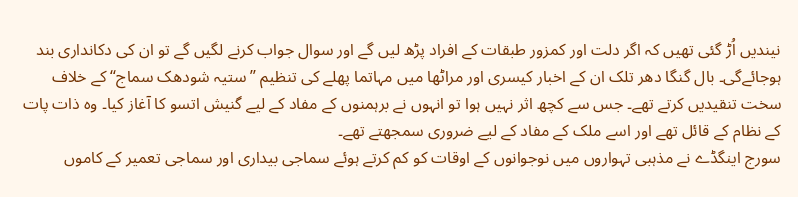نیندیں اُڑ گئی تھیں کہ اگر دلت اور کمزور طبقات کے افراد پڑھ لیں گے اور سوال جواب کرنے لگیں گے تو ان کی دکانداری بند ہوجائےگی۔ بال گنگا دھر تلک ان کے اخبار کیسری اور مراٹھا میں مہاتما پھلے کی تنظیم ’’ستیہ شودھک سماج‘‘ کے خلاف سخت تنقیدیں کرتے تھے۔ جس سے کچھ اثر نہیں ہوا تو انہوں نے برہمنوں کے مفاد کے لیے گنیش اتسو کا آغاز کیا۔ وہ ذات پات کے نظام کے قائل تھے اور اسے ملک کے مفاد کے لیے ضروری سمجھتے تھے۔
سورج اینگڈے نے مذہبی تہواروں میں نوجوانوں کے اوقات کو کم کرتے ہوئے سماجی بیداری اور سماجی تعمیر کے کاموں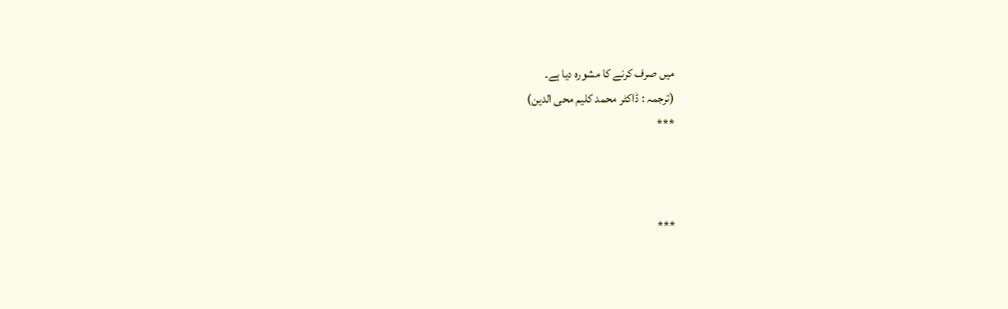میں صرف کرنے کا مشورہ دیا ہے۔
(ترجمہ : ڈاکٹر محمد کلیم محی الدین)
***



***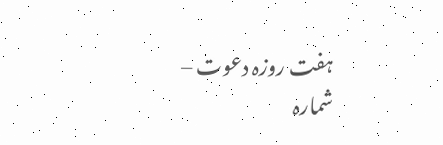ہفت روزہ دعوت – شمارہ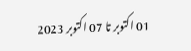01 اکتوبر تا 07 اکتوبر 2023